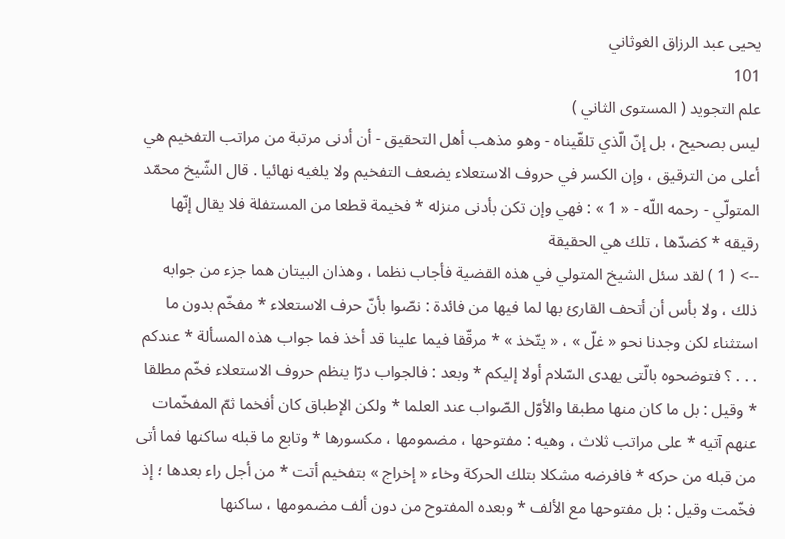يحيى عبد الرزاق الغوثاني
101
علم التجويد ( المستوى الثاني )
ليس بصحيح ، بل إنّ الّذي تلقّيناه - وهو مذهب أهل التحقيق - أن أدنى مرتبة من مراتب التفخيم هي أعلى من الترقيق ، وإن الكسر في حروف الاستعلاء يضعف التفخيم ولا يلغيه نهائيا . قال الشّيخ محمّد المتولّي - رحمه اللّه - « 1 » : فهي وإن تكن بأدنى منزله * فخيمة قطعا من المستفلة فلا يقال إنّها رقيقه * كضدّها ، تلك هي الحقيقة
--> ( 1 ) لقد سئل الشيخ المتولي في هذه القضية فأجاب نظما ، وهذان البيتان هما جزء من جوابه ذلك ، ولا بأس أن أتحف القارئ بها لما فيها من فائدة : نصّوا بأنّ حرف الاستعلاء * مفخّم بدون ما استثناء لكن وجدنا نحو « غلّ » ، « يتّخذ » * مرقّقا فيما علينا قد أخذ فما جواب هذه المسألة * عندكم . . . ؟ فتوضحوه بالّتى يهدى السّلام أولا إليكم * وبعد : فالجواب درّا ينظم حروف الاستعلاء فخّم مطلقا * وقيل : بل ما كان منها مطبقا والأوّل الصّواب عند العلما * ولكن الإطباق كان أفخما ثمّ المفخّمات عنهم آتيه * على مراتب ثلاث ، وهيه : مفتوحها ، مضمومها ، مكسورها * وتابع ما قبله ساكنها فما أتى من قبله من حركه * فافرضه مشكلا بتلك الحركة وخاء « إخراج » بتفخيم أتت * من أجل راء بعدها ؛ إذ فخّمت وقيل : بل مفتوحها مع الألف * وبعده المفتوح من دون ألف مضمومها ، ساكنها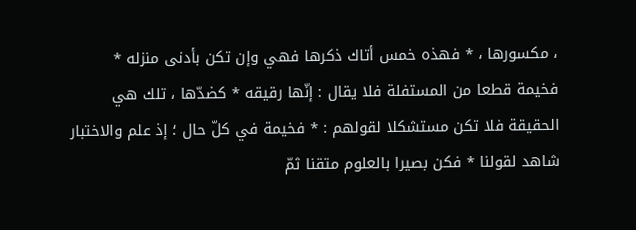، مكسورها ، * فهذه خمس أتاك ذكرها فهي وإن تكن بأدنى منزله * فخيمة قطعا من المستفلة فلا يقال : إنّها رقيقه * كضدّها ، تلك هي الحقيقة فلا تكن مستشكلا لقولهم : * فخيمة في كلّ حال ؛ إذ علم والاختبار شاهد لقولنا * فكن بصيرا بالعلوم متقنا ثمّ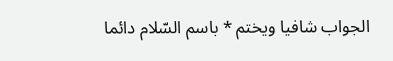الجواب شافيا ويختم * باسم السّلام دائما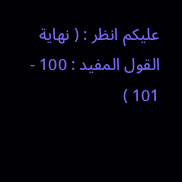عليكم انظر : ( نهاية القول المفيد : 100 - 101 )